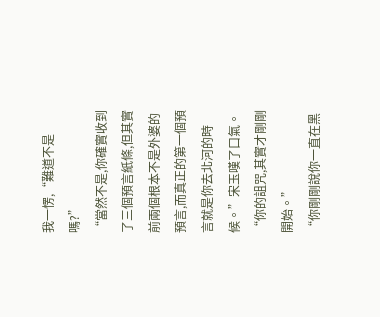我一愣,“難道不是嗎?”
“當然不是,你確實收到了三個預言紙條,但其實前兩個根本不是外婆的預言,而真正的第一個預言就是你去北河的時候。”宋玉嘆了口氣。
“你的詛咒,其實才剛剛開始。”
“你剛剛說你一直在黑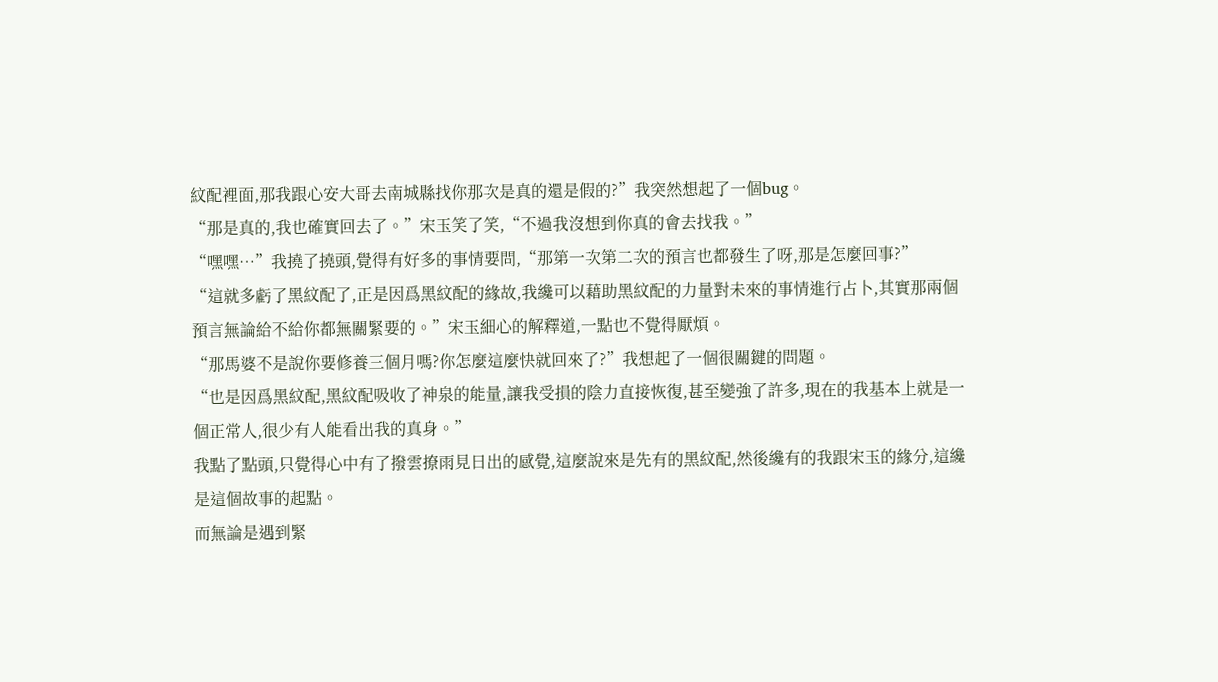紋配裡面,那我跟心安大哥去南城縣找你那次是真的還是假的?”我突然想起了一個bug。
“那是真的,我也確實回去了。”宋玉笑了笑,“不過我沒想到你真的會去找我。”
“嘿嘿…”我撓了撓頭,覺得有好多的事情要問,“那第一次第二次的預言也都發生了呀,那是怎麼回事?”
“這就多虧了黑紋配了,正是因爲黑紋配的緣故,我纔可以藉助黑紋配的力量對未來的事情進行占卜,其實那兩個預言無論給不給你都無關緊要的。”宋玉細心的解釋道,一點也不覺得厭煩。
“那馬婆不是說你要修養三個月嗎?你怎麼這麼快就回來了?”我想起了一個很關鍵的問題。
“也是因爲黑紋配,黑紋配吸收了神泉的能量,讓我受損的陰力直接恢復,甚至變強了許多,現在的我基本上就是一個正常人,很少有人能看出我的真身。”
我點了點頭,只覺得心中有了撥雲撩雨見日出的感覺,這麼說來是先有的黑紋配,然後纔有的我跟宋玉的緣分,這纔是這個故事的起點。
而無論是遇到緊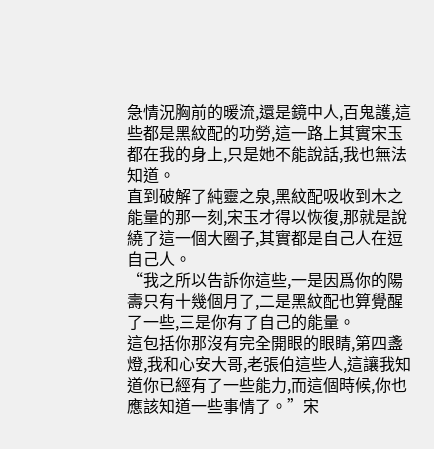急情況胸前的暖流,還是鏡中人,百鬼護,這些都是黑紋配的功勞,這一路上其實宋玉都在我的身上,只是她不能說話,我也無法知道。
直到破解了純靈之泉,黑紋配吸收到木之能量的那一刻,宋玉才得以恢復,那就是說繞了這一個大圈子,其實都是自己人在逗自己人。
“我之所以告訴你這些,一是因爲你的陽壽只有十幾個月了,二是黑紋配也算覺醒了一些,三是你有了自己的能量。
這包括你那沒有完全開眼的眼睛,第四盞燈,我和心安大哥,老張伯這些人,這讓我知道你已經有了一些能力,而這個時候,你也應該知道一些事情了。”宋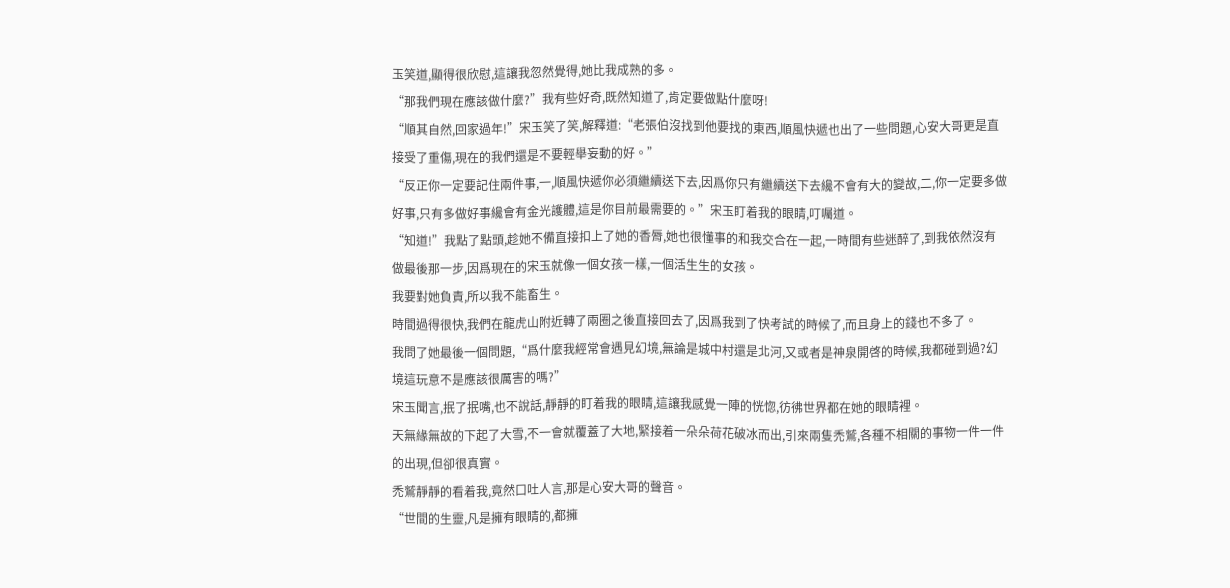玉笑道,顯得很欣慰,這讓我忽然覺得,她比我成熟的多。
“那我們現在應該做什麼?”我有些好奇,既然知道了,肯定要做點什麼呀!
“順其自然,回家過年!”宋玉笑了笑,解釋道:“老張伯沒找到他要找的東西,順風快遞也出了一些問題,心安大哥更是直接受了重傷,現在的我們還是不要輕舉妄動的好。”
“反正你一定要記住兩件事,一,順風快遞你必須繼續送下去,因爲你只有繼續送下去纔不會有大的變故,二,你一定要多做好事,只有多做好事纔會有金光護體,這是你目前最需要的。”宋玉盯着我的眼睛,叮囑道。
“知道!”我點了點頭,趁她不備直接扣上了她的香脣,她也很懂事的和我交合在一起,一時間有些迷醉了,到我依然沒有做最後那一步,因爲現在的宋玉就像一個女孩一樣,一個活生生的女孩。
我要對她負責,所以我不能畜生。
時間過得很快,我們在龍虎山附近轉了兩圈之後直接回去了,因爲我到了快考試的時候了,而且身上的錢也不多了。
我問了她最後一個問題,“爲什麼我經常會遇見幻境,無論是城中村還是北河,又或者是神泉開啓的時候,我都碰到過?幻境這玩意不是應該很厲害的嗎?”
宋玉聞言,抿了抿嘴,也不說話,靜靜的盯着我的眼睛,這讓我感覺一陣的恍惚,彷彿世界都在她的眼睛裡。
天無緣無故的下起了大雪,不一會就覆蓋了大地,緊接着一朵朵荷花破冰而出,引來兩隻禿鷲,各種不相關的事物一件一件的出現,但卻很真實。
禿鷲靜靜的看着我,竟然口吐人言,那是心安大哥的聲音。
“世間的生靈,凡是擁有眼睛的,都擁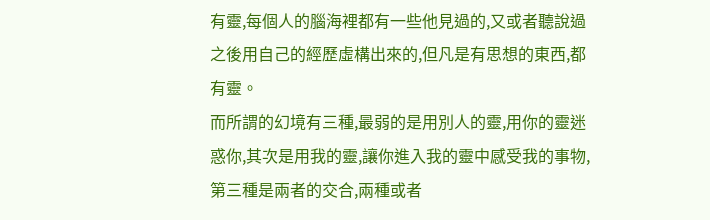有靈,每個人的腦海裡都有一些他見過的,又或者聽說過之後用自己的經歷虛構出來的,但凡是有思想的東西,都有靈。
而所謂的幻境有三種,最弱的是用別人的靈,用你的靈迷惑你,其次是用我的靈,讓你進入我的靈中感受我的事物,第三種是兩者的交合,兩種或者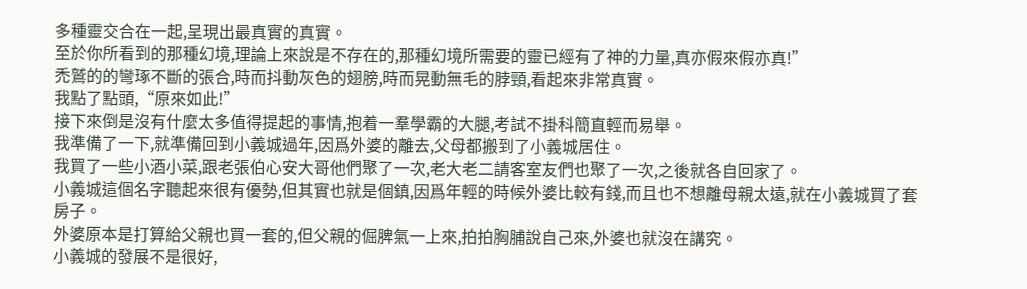多種靈交合在一起,呈現出最真實的真實。
至於你所看到的那種幻境,理論上來說是不存在的,那種幻境所需要的靈已經有了神的力量,真亦假來假亦真!”
禿鷲的的彎琢不斷的張合,時而抖動灰色的翅膀,時而晃動無毛的脖頸,看起來非常真實。
我點了點頭,“原來如此!”
接下來倒是沒有什麼太多值得提起的事情,抱着一羣學霸的大腿,考試不掛科簡直輕而易舉。
我準備了一下,就準備回到小義城過年,因爲外婆的離去,父母都搬到了小義城居住。
我買了一些小酒小菜,跟老張伯心安大哥他們聚了一次,老大老二請客室友們也聚了一次,之後就各自回家了。
小義城這個名字聽起來很有優勢,但其實也就是個鎮,因爲年輕的時候外婆比較有錢,而且也不想離母親太遠,就在小義城買了套房子。
外婆原本是打算給父親也買一套的,但父親的倔脾氣一上來,拍拍胸脯說自己來,外婆也就沒在講究。
小義城的發展不是很好,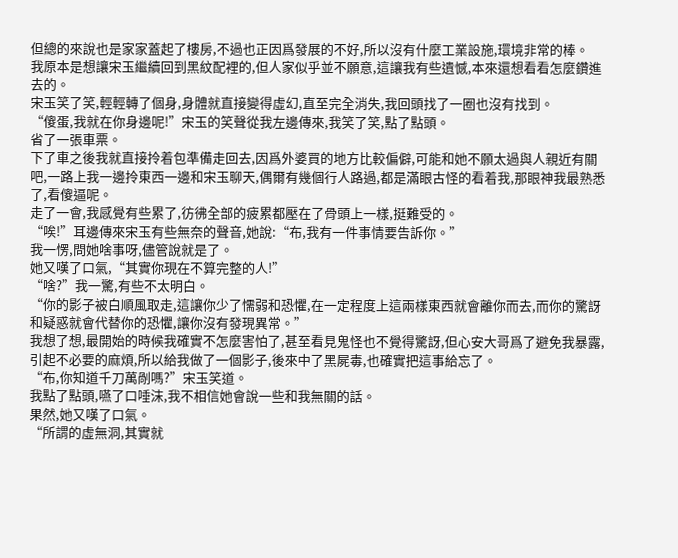但總的來說也是家家蓋起了樓房,不過也正因爲發展的不好,所以沒有什麼工業設施,環境非常的棒。
我原本是想讓宋玉繼續回到黑紋配裡的,但人家似乎並不願意,這讓我有些遺憾,本來還想看看怎麼鑽進去的。
宋玉笑了笑,輕輕轉了個身,身體就直接變得虛幻,直至完全消失,我回頭找了一圈也沒有找到。
“傻蛋,我就在你身邊呢!”宋玉的笑聲從我左邊傳來,我笑了笑,點了點頭。
省了一張車票。
下了車之後我就直接拎着包準備走回去,因爲外婆買的地方比較偏僻,可能和她不願太過與人親近有關吧,一路上我一邊拎東西一邊和宋玉聊天,偶爾有幾個行人路過,都是滿眼古怪的看着我,那眼神我最熟悉了,看傻逼呢。
走了一會,我感覺有些累了,彷彿全部的疲累都壓在了骨頭上一樣,挺難受的。
“唉!”耳邊傳來宋玉有些無奈的聲音,她說:“布,我有一件事情要告訴你。”
我一愣,問她啥事呀,儘管說就是了。
她又嘆了口氣,“其實你現在不算完整的人!”
“啥?”我一驚,有些不太明白。
“你的影子被白順風取走,這讓你少了懦弱和恐懼,在一定程度上這兩樣東西就會離你而去,而你的驚訝和疑惑就會代替你的恐懼,讓你沒有發現異常。”
我想了想,最開始的時候我確實不怎麼害怕了,甚至看見鬼怪也不覺得驚訝,但心安大哥爲了避免我暴露,引起不必要的麻煩,所以給我做了一個影子,後來中了黑屍毒,也確實把這事給忘了。
“布,你知道千刀萬剮嗎?”宋玉笑道。
我點了點頭,嚥了口唾沫,我不相信她會說一些和我無關的話。
果然,她又嘆了口氣。
“所謂的虛無洞,其實就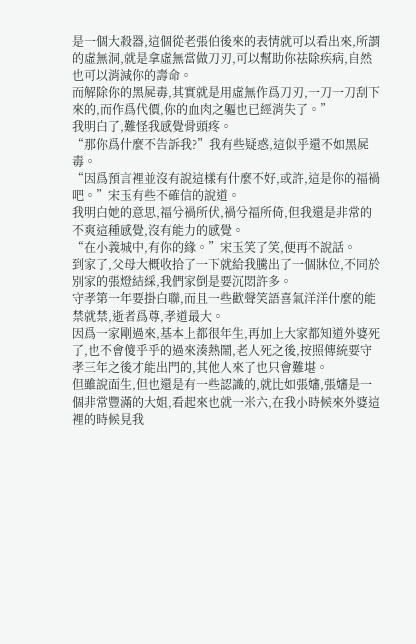是一個大殺器,這個從老張伯後來的表情就可以看出來,所謂的虛無洞,就是拿虛無當做刀刃,可以幫助你祛除疾病,自然也可以消減你的壽命。
而解除你的黑屍毒,其實就是用虛無作爲刀刃,一刀一刀刮下來的,而作爲代價,你的血肉之軀也已經消失了。”
我明白了,難怪我感覺骨頭疼。
“那你爲什麼不告訴我?”我有些疑惑,這似乎還不如黑屍毒。
“因爲預言裡並沒有說這樣有什麼不好,或許,這是你的福禍吧。”宋玉有些不確信的說道。
我明白她的意思,福兮禍所伏,禍兮福所倚,但我還是非常的不爽這種感覺,沒有能力的感覺。
“在小義城中,有你的緣。”宋玉笑了笑,便再不說話。
到家了,父母大概收拾了一下就給我騰出了一個牀位,不同於別家的張燈結綵,我們家倒是要沉悶許多。
守孝第一年要掛白聯,而且一些歡聲笑語喜氣洋洋什麼的能禁就禁,逝者爲尊,孝道最大。
因爲一家剛過來,基本上都很年生,再加上大家都知道外婆死了,也不會傻乎乎的過來湊熱鬧,老人死之後,按照傳統要守孝三年之後才能出門的,其他人來了也只會難堪。
但雖說面生,但也還是有一些認識的,就比如張嬸,張嬸是一個非常豐滿的大姐,看起來也就一米六,在我小時候來外婆這裡的時候見我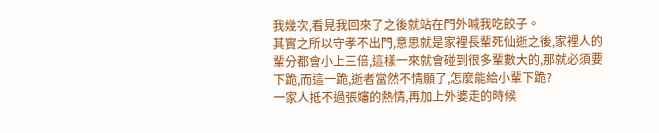我幾次,看見我回來了之後就站在門外喊我吃餃子。
其實之所以守孝不出門,意思就是家裡長輩死仙逝之後,家裡人的輩分都會小上三倍,這樣一來就會碰到很多輩數大的,那就必須要下跪,而這一跪,逝者當然不情願了,怎麼能給小輩下跪?
一家人抵不過張嬸的熱情,再加上外婆走的時候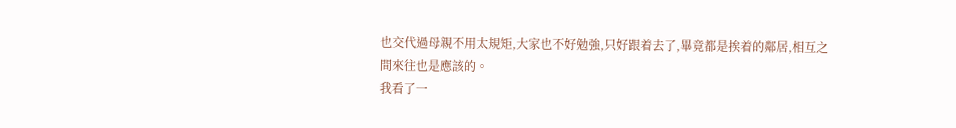也交代過母親不用太規矩,大家也不好勉強,只好跟着去了,畢竟都是挨着的鄰居,相互之間來往也是應該的。
我看了一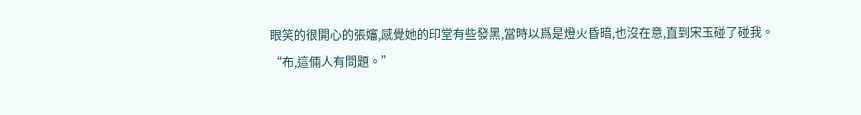眼笑的很開心的張嬸,感覺她的印堂有些發黑,當時以爲是燈火昏暗,也沒在意,直到宋玉碰了碰我。
“布,這倆人有問題。”